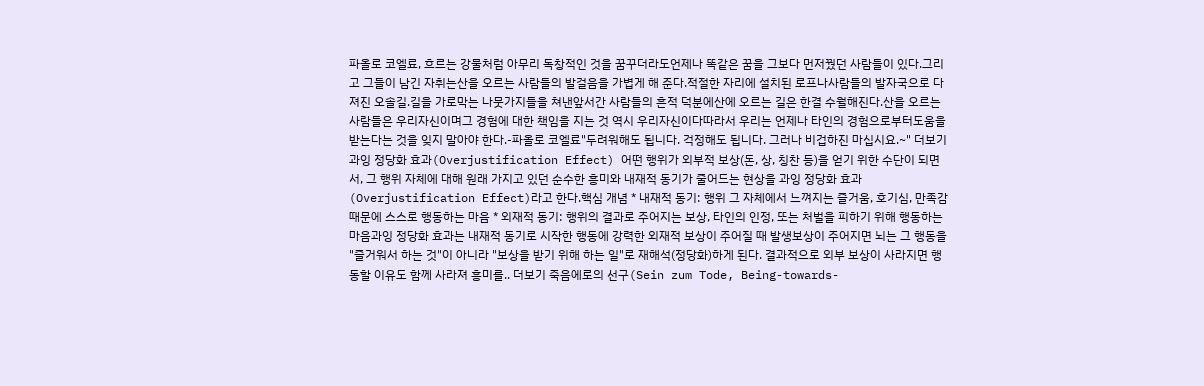파올로 코엘료, 흐르는 강물처럼 아무리 독창적인 것을 꿈꾸더라도언제나 똑같은 꿈을 그보다 먼저꿨던 사람들이 있다.그리고 그들이 남긴 자취는산을 오르는 사람들의 발걸음을 가볍게 해 준다.적절한 자리에 설치된 로프나사람들의 발자국으로 다져진 오솔길.길을 가로막는 나뭇가지들을 쳐낸앞서간 사람들의 흔적 덕분에산에 오르는 길은 한결 수월해진다.산을 오르는 사람들은 우리자신이며그 경험에 대한 책임을 지는 것 역시 우리자신이다따라서 우리는 언제나 타인의 경험으로부터도움을 받는다는 것을 잊지 말아야 한다.-파올로 코엘료"두려워해도 됩니다. 걱정해도 됩니다. 그러나 비겁하진 마십시요.~" 더보기 과잉 정당화 효과(Overjustification Effect) 어떤 행위가 외부적 보상(돈, 상, 칭찬 등)을 얻기 위한 수단이 되면서, 그 행위 자체에 대해 원래 가지고 있던 순수한 흥미와 내재적 동기가 줄어드는 현상을 과잉 정당화 효과(Overjustification Effect)라고 한다.핵심 개념 * 내재적 동기: 행위 그 자체에서 느껴지는 즐거움, 호기심, 만족감 때문에 스스로 행동하는 마음 * 외재적 동기: 행위의 결과로 주어지는 보상, 타인의 인정, 또는 처벌을 피하기 위해 행동하는 마음과잉 정당화 효과는 내재적 동기로 시작한 행동에 강력한 외재적 보상이 주어질 때 발생보상이 주어지면 뇌는 그 행동을 "즐거워서 하는 것"이 아니라 "보상을 받기 위해 하는 일"로 재해석(정당화)하게 된다. 결과적으로 외부 보상이 사라지면 행동할 이유도 함께 사라져 흥미를.. 더보기 죽음에로의 선구(Sein zum Tode, Being-towards-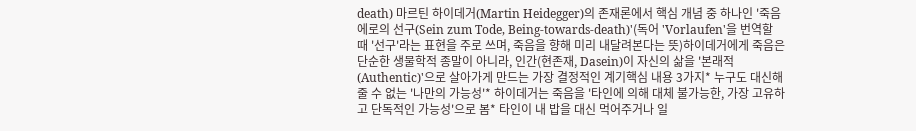death) 마르틴 하이데거(Martin Heidegger)의 존재론에서 핵심 개념 중 하나인 '죽음에로의 선구(Sein zum Tode, Being-towards-death)'(독어 'Vorlaufen'을 번역할 때 '선구'라는 표현을 주로 쓰며, 죽음을 향해 미리 내달려본다는 뜻)하이데거에게 죽음은 단순한 생물학적 종말이 아니라, 인간(현존재, Dasein)이 자신의 삶을 '본래적(Authentic)'으로 살아가게 만드는 가장 결정적인 계기핵심 내용 3가지* 누구도 대신해 줄 수 없는 '나만의 가능성'* 하이데거는 죽음을 '타인에 의해 대체 불가능한, 가장 고유하고 단독적인 가능성'으로 봄* 타인이 내 밥을 대신 먹어주거나 일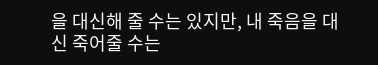을 대신해 줄 수는 있지만, 내 죽음을 대신 죽어줄 수는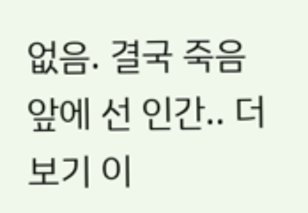없음. 결국 죽음 앞에 선 인간.. 더보기 이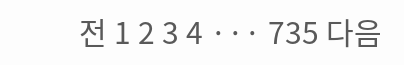전 1 2 3 4 ··· 735 다음